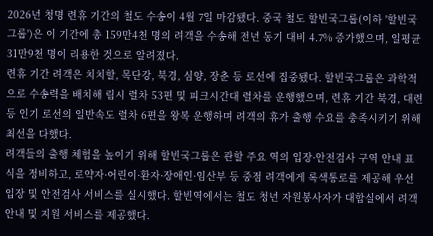2026년 청명 련휴 기간의 철도 수송이 4월 7일 마감됐다. 중국 철도 할빈국그룹(이하 '할빈국그룹')은 이 기간에 총 159만4천 명의 려객을 수송해 전년 동기 대비 4.7% 증가했으며, 일평균 31만9천 명이 리용한 것으로 알려졌다.
련휴 기간 려객은 치치할, 목단강, 북경, 심양, 장춘 등 로선에 집중됐다. 할빈국그룹은 과학적으로 수송력을 배치해 림시 렬차 53편 및 피크시간대 렬차를 운행했으며, 련휴 기간 북경, 대련 등 인기 로선의 일반속도 렬차 6편을 왕복 운행하며 려객의 휴가 출행 수요를 충족시키기 위해 최선을 다했다.
려객들의 출행 체험을 높이기 위해 할빈국그룹은 관할 주요 역의 입장·안전검사 구역 안내 표식을 정비하고, 로약자·어린이·환자·장애인·임산부 등 중점 려객에게 록색통로를 제공해 우선 입장 및 안전검사 서비스를 실시했다. 할빈역에서는 철도 청년 자원봉사자가 대합실에서 려객 안내 및 지원 서비스를 제공했다.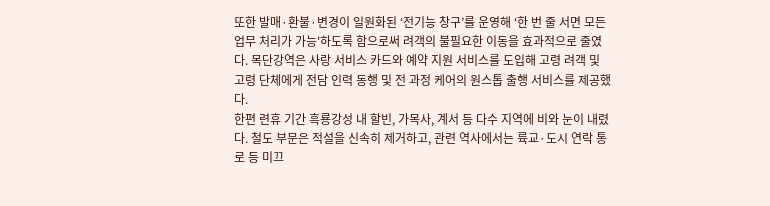또한 발매·환불·변경이 일원화된 ‘전기능 창구’를 운영해 ‘한 번 줄 서면 모든 업무 처리가 가능'하도록 함으로써 려객의 불필요한 이동을 효과적으로 줄였다. 목단강역은 사랑 서비스 카드와 예약 지원 서비스를 도입해 고령 려객 및 고령 단체에게 전담 인력 동행 및 전 과정 케어의 원스톱 출행 서비스를 제공했다.
한편 련휴 기간 흑룡강성 내 할빈, 가목사, 계서 등 다수 지역에 비와 눈이 내렸다. 철도 부문은 적설을 신속히 제거하고, 관련 역사에서는 륙교·도시 연락 통로 등 미끄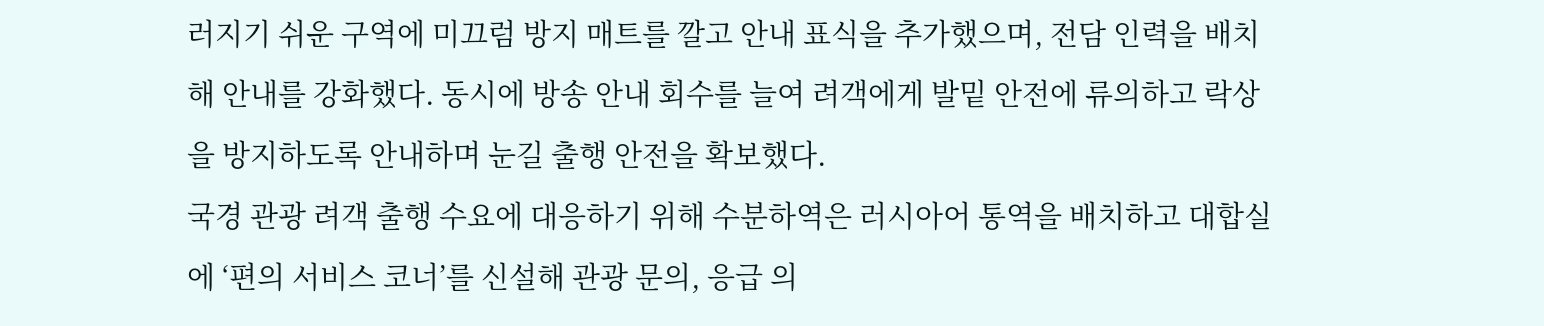러지기 쉬운 구역에 미끄럼 방지 매트를 깔고 안내 표식을 추가했으며, 전담 인력을 배치해 안내를 강화했다. 동시에 방송 안내 회수를 늘여 려객에게 발밑 안전에 류의하고 락상을 방지하도록 안내하며 눈길 출행 안전을 확보했다.
국경 관광 려객 출행 수요에 대응하기 위해 수분하역은 러시아어 통역을 배치하고 대합실에 ‘편의 서비스 코너’를 신설해 관광 문의, 응급 의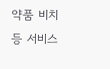약품 비치 등 서비스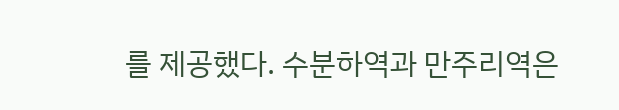를 제공했다. 수분하역과 만주리역은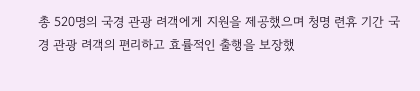총 520명의 국경 관광 려객에게 지원을 제공했으며 청명 련휴 기간 국경 관광 려객의 편리하고 효률적인 출행을 보장했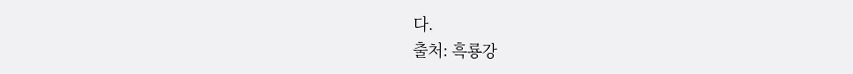다.
출처: 흑룡강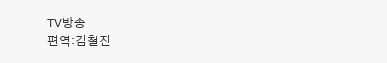TV방송
편역:김철진